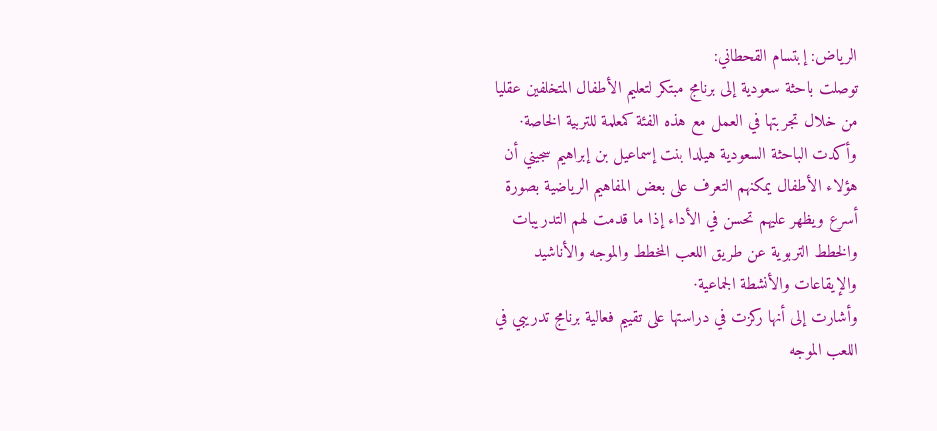الرياض: إبتسام القحطاني:
توصلت باحثة سعودية إلى برنامج مبتكر لتعليم الأطفال المتخلفين عقليا من خلال تجربتها في العمل مع هذه الفئة كمعلمة للتربية الخاصة· وأكدت الباحثة السعودية هيلدا بنت إسماعيل بن إبراهيم سجيني أن هؤلاء الأطفال يمكنهم التعرف على بعض المفاهيم الرياضية بصورة أسرع ويظهر عليهم تحسن في الأداء إذا ما قدمت لهم التدريبات والخطط التربوية عن طريق اللعب المخطط والموجه والأناشيد والإيقاعات والأنشطة الجماعية·
وأشارت إلى أنها ركزت في دراستها على تقييم فعالية برنامج تدريبي في اللعب الموجه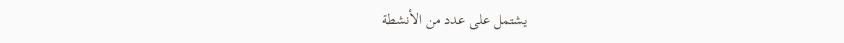يشتمل على عدد من الأنشطة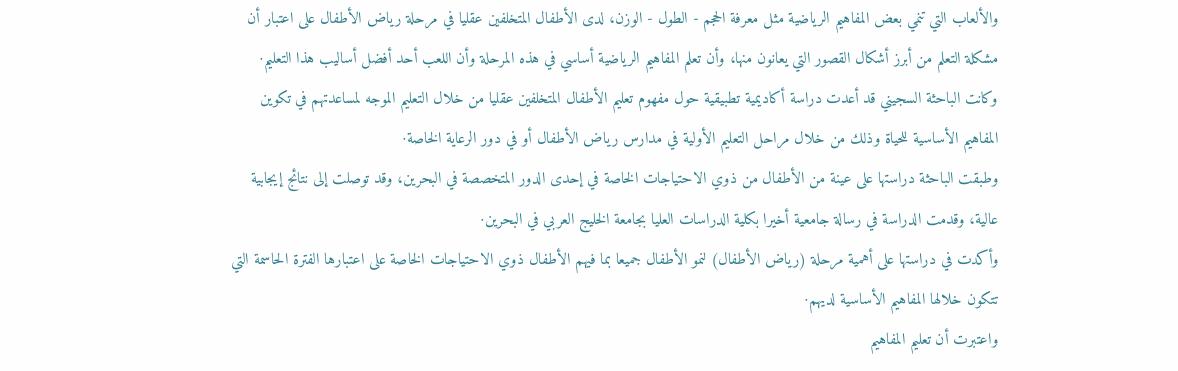والألعاب التي تنمي بعض المفاهيم الرياضية مثل معرفة الحجم - الطول - الوزن، لدى الأطفال المتخلفين عقليا في مرحلة رياض الأطفال على اعتبار أن مشكلة التعلم من أبرز أشكال القصور التي يعانون منها، وأن تعلم المفاهيم الرياضية أساسي في هذه المرحلة وأن اللعب أحد أفضل أساليب هذا التعليم·
وكانت الباحثة السجيني قد أعدت دراسة أكاديمية تطبيقية حول مفهوم تعليم الأطفال المتخلفين عقليا من خلال التعليم الموجه لمساعدتهم في تكوين المفاهيم الأساسية للحياة وذلك من خلال مراحل التعليم الأولية في مدارس رياض الأطفال أو في دور الرعاية الخاصة·
وطبقت الباحثة دراستها على عينة من الأطفال من ذوي الاحتياجات الخاصة في إحدى الدور المتخصصة في البحرين، وقد توصلت إلى نتائج إيجابية عالية، وقدمت الدراسة في رسالة جامعية أخيرا بكلية الدراسات العليا بجامعة الخليج العربي في البحرين·
وأكدت في دراستها على أهمية مرحلة (رياض الأطفال) لنمو الأطفال جميعا بما فيهم الأطفال ذوي الاحتياجات الخاصة على اعتبارها الفترة الحاسمة التي تتكون خلالها المفاهيم الأساسية لديهم·
واعتبرت أن تعليم المفاهيم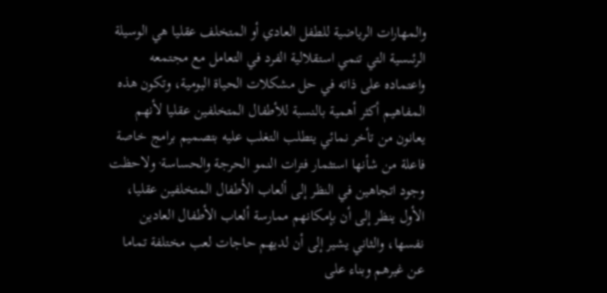والمهارات الرياضية للطفل العادي أو المتخلف عقليا هي الوسيلة الرئىسية التي تنمي استقلالية الفرد في التعامل مع مجتمعه واعتماده على ذاته في حل مشكلات الحياة اليومية، وتكون هذه المفاهيم أكثر أهمية بالنسبة للأطفال المتخلفين عقليا لأنهم يعانون من تأخر نمائي يتطلب التغلب عليه بتصميم برامج خاصة فاعلة من شأنها استثمار فترات النمو الحرجة والحساسة· ولاحظت وجود اتجاهين في النظر إلى ألعاب الأطفال المتخلفين عقليا، الأول ينظر إلى أن بإمكانهم ممارسة ألعاب الأطفال العادين نفسها، والثاني يشير إلى أن لديهم حاجات لعب مختلفة تماما عن غيرهم وبناء على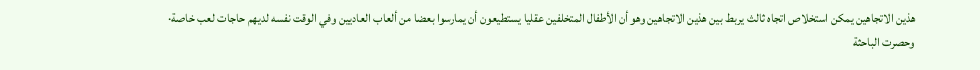هذين الاتجاهين يمكن استخلاص اتجاه ثالث يربط بين هذين الاتجاهين وهو أن الأطفال المتخلفين عقليا يستطيعون أن يمارسوا بعضا من ألعاب العاديين وفي الوقت نفسه لديهم حاجات لعب خاصة·
وحصرت الباحثة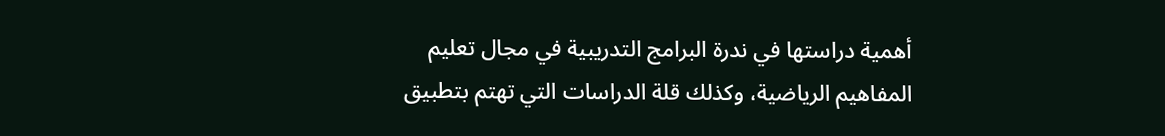أهمية دراستها في ندرة البرامج التدريبية في مجال تعليم المفاهيم الرياضية، وكذلك قلة الدراسات التي تهتم بتطبيق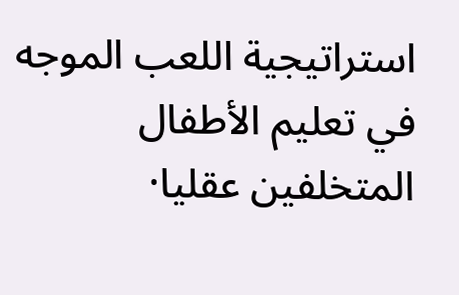استراتيجية اللعب الموجه في تعليم الأطفال المتخلفين عقليا·